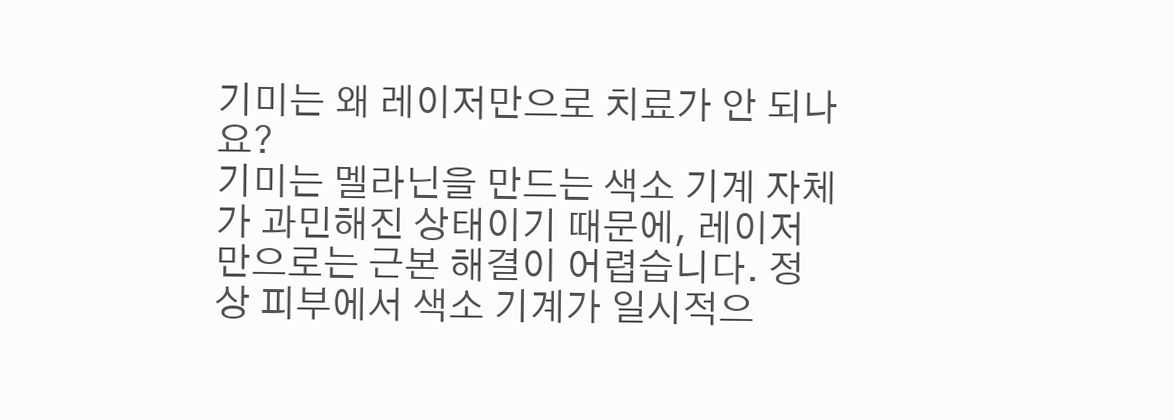기미는 왜 레이저만으로 치료가 안 되나요?
기미는 멜라닌을 만드는 색소 기계 자체가 과민해진 상태이기 때문에, 레이저만으로는 근본 해결이 어렵습니다. 정상 피부에서 색소 기계가 일시적으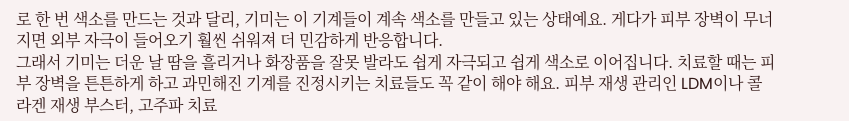로 한 번 색소를 만드는 것과 달리, 기미는 이 기계들이 계속 색소를 만들고 있는 상태예요. 게다가 피부 장벽이 무너지면 외부 자극이 들어오기 훨씬 쉬워져 더 민감하게 반응합니다.
그래서 기미는 더운 날 땀을 흘리거나 화장품을 잘못 발라도 쉽게 자극되고 쉽게 색소로 이어집니다. 치료할 때는 피부 장벽을 튼튼하게 하고 과민해진 기계를 진정시키는 치료들도 꼭 같이 해야 해요. 피부 재생 관리인 LDM이나 콜라겐 재생 부스터, 고주파 치료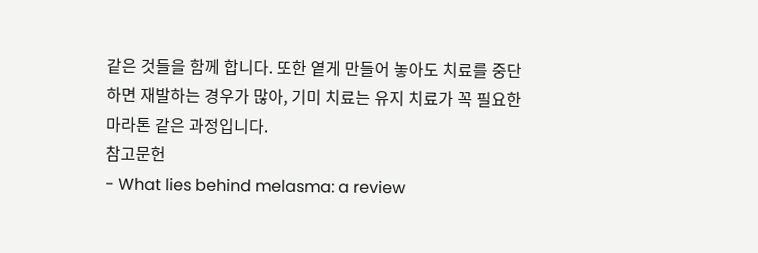같은 것들을 함께 합니다. 또한 옅게 만들어 놓아도 치료를 중단하면 재발하는 경우가 많아, 기미 치료는 유지 치료가 꼭 필요한 마라톤 같은 과정입니다.
참고문헌
- What lies behind melasma: a review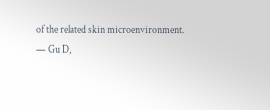of the related skin microenvironment. — Gu D,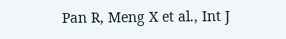Pan R, Meng X et al., Int J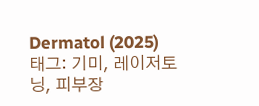Dermatol (2025)
태그: 기미, 레이저토닝, 피부장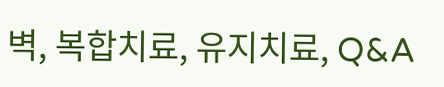벽, 복합치료, 유지치료, Q&A